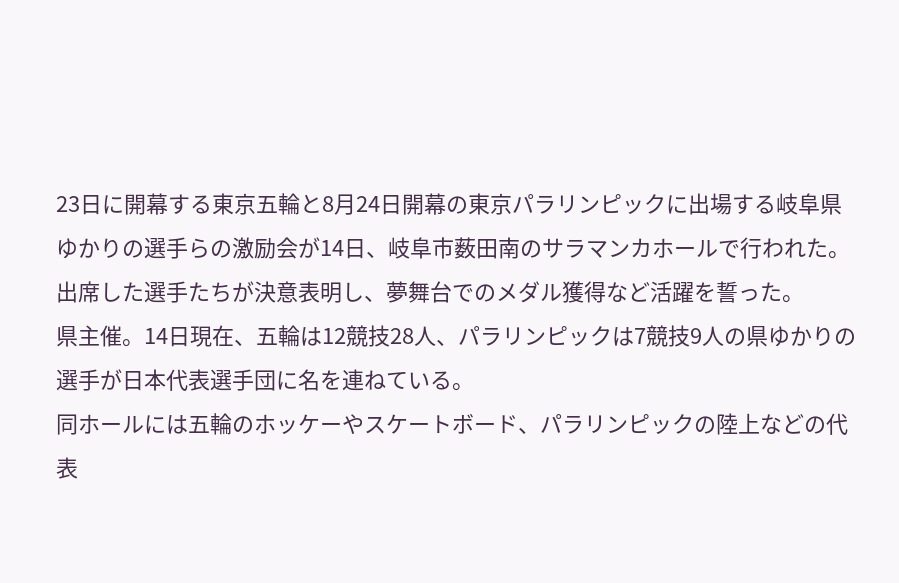23日に開幕する東京五輪と8月24日開幕の東京パラリンピックに出場する岐阜県ゆかりの選手らの激励会が14日、岐阜市薮田南のサラマンカホールで行われた。出席した選手たちが決意表明し、夢舞台でのメダル獲得など活躍を誓った。
県主催。14日現在、五輪は12競技28人、パラリンピックは7競技9人の県ゆかりの選手が日本代表選手団に名を連ねている。
同ホールには五輪のホッケーやスケートボード、パラリンピックの陸上などの代表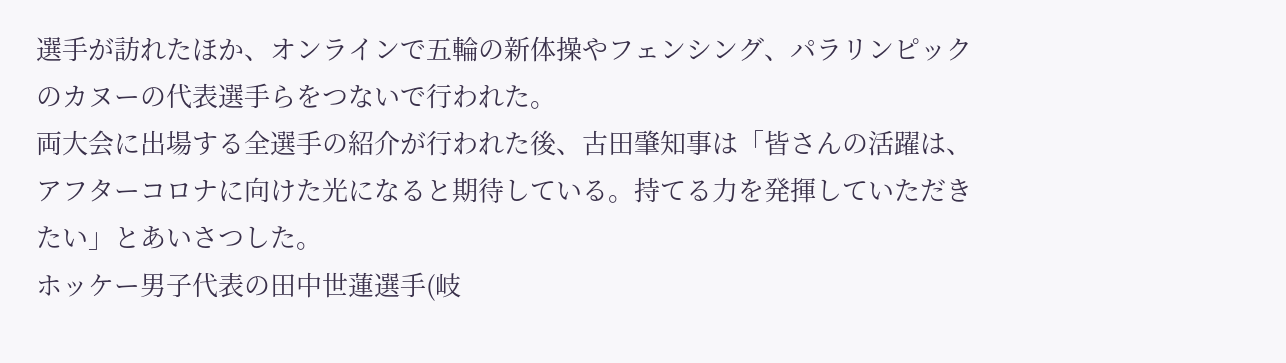選手が訪れたほか、オンラインで五輪の新体操やフェンシング、パラリンピックのカヌーの代表選手らをつないで行われた。
両大会に出場する全選手の紹介が行われた後、古田肇知事は「皆さんの活躍は、アフターコロナに向けた光になると期待している。持てる力を発揮していただきたい」とあいさつした。
ホッケー男子代表の田中世蓮選手(岐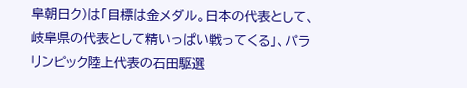阜朝日ク)は「目標は金メダル。日本の代表として、岐阜県の代表として精いっぱい戦ってくる」、パラリンピック陸上代表の石田駆選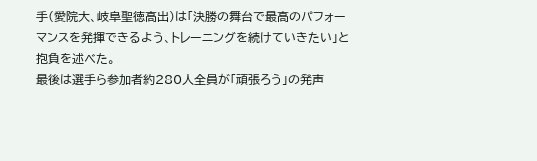手(愛院大、岐阜聖徳高出)は「決勝の舞台で最高のパフォーマンスを発揮できるよう、トレーニングを続けていきたい」と抱負を述べた。
最後は選手ら参加者約280人全員が「頑張ろう」の発声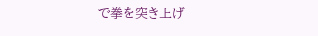で拳を突き上げ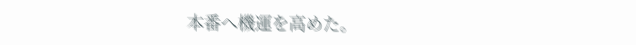本番へ機運を高めた。